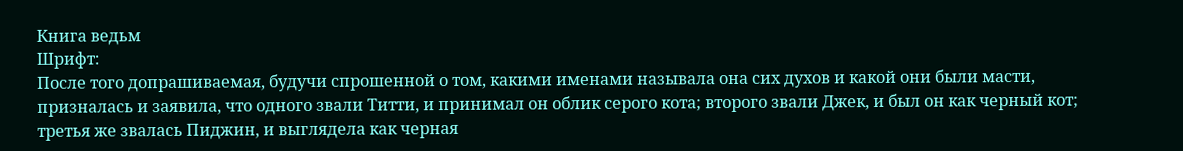Книга ведьм
Шрифт:
После того допрашиваемая, будучи спрошенной о том, какими именами называла она сих духов и какой они были масти, призналась и заявила, что одного звали Титти, и принимал он облик серого кота; второго звали Джек, и был он как черный кот; третья же звалась Пиджин, и выглядела как черная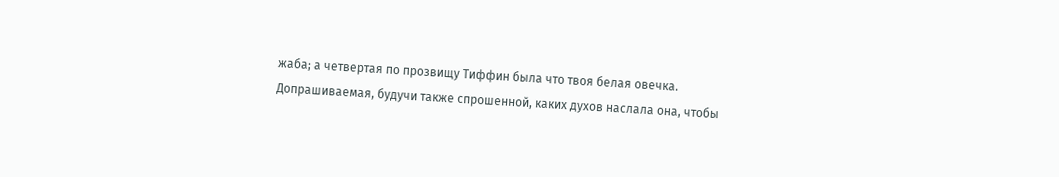жаба; а четвертая по прозвищу Тиффин была что твоя белая овечка.
Допрашиваемая, будучи также спрошенной, каких духов наслала она, чтобы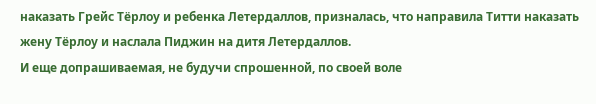наказать Грейс Тёрлоу и ребенка Летердаллов, призналась, что направила Титти наказать жену Тёрлоу и наслала Пиджин на дитя Летердаллов.
И еще допрашиваемая, не будучи спрошенной, по своей воле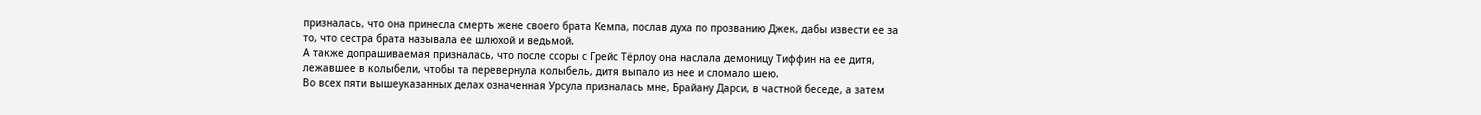призналась, что она принесла смерть жене своего брата Кемпа, послав духа по прозванию Джек, дабы извести ее за то, что сестра брата называла ее шлюхой и ведьмой.
А также допрашиваемая призналась, что после ссоры с Грейс Тёрлоу она наслала демоницу Тиффин на ее дитя, лежавшее в колыбели, чтобы та перевернула колыбель, дитя выпало из нее и сломало шею.
Во всех пяти вышеуказанных делах означенная Урсула призналась мне, Брайану Дарси, в частной беседе, а затем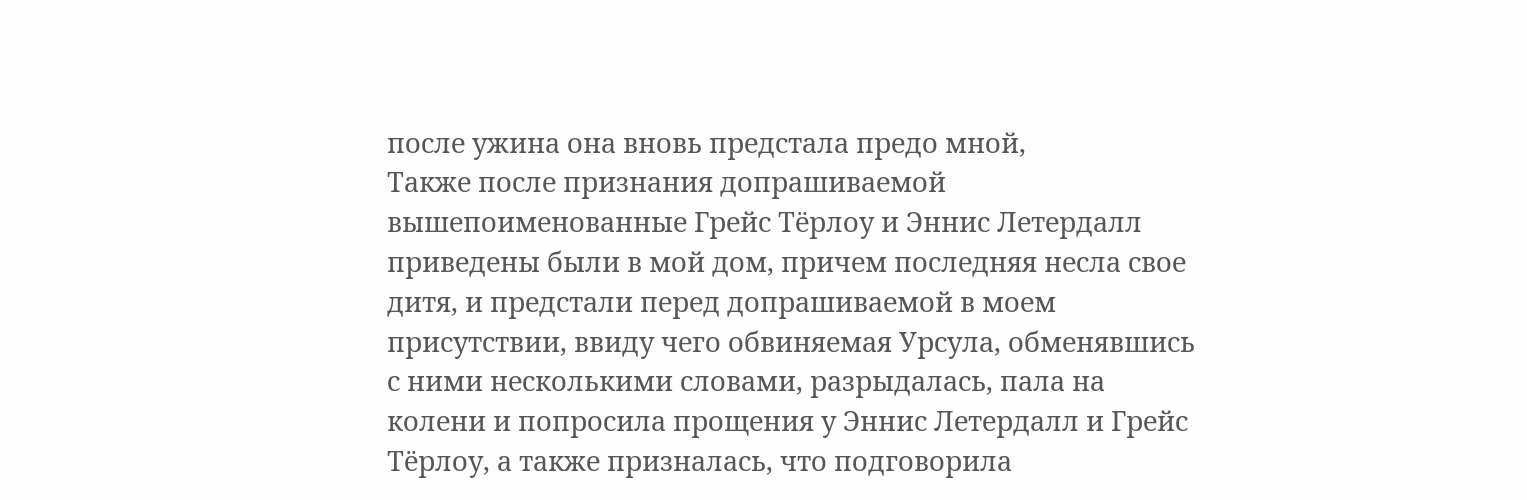после ужина она вновь предстала предо мной,
Также после признания допрашиваемой вышепоименованные Грейс Тёрлоу и Эннис Летердалл приведены были в мой дом, причем последняя несла свое дитя, и предстали перед допрашиваемой в моем присутствии, ввиду чего обвиняемая Урсула, обменявшись с ними несколькими словами, разрыдалась, пала на колени и попросила прощения у Эннис Летердалл и Грейс Тёрлоу, а также призналась, что подговорила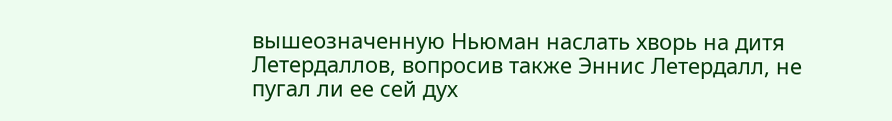вышеозначенную Ньюман наслать хворь на дитя Летердаллов, вопросив также Эннис Летердалл, не пугал ли ее сей дух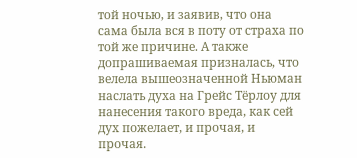той ночью, и заявив, что она сама была вся в поту от страха по той же причине. А также допрашиваемая призналась, что велела вышеозначенной Ньюман наслать духа на Грейс Тёрлоу для нанесения такого вреда, как сей дух пожелает, и прочая, и прочая.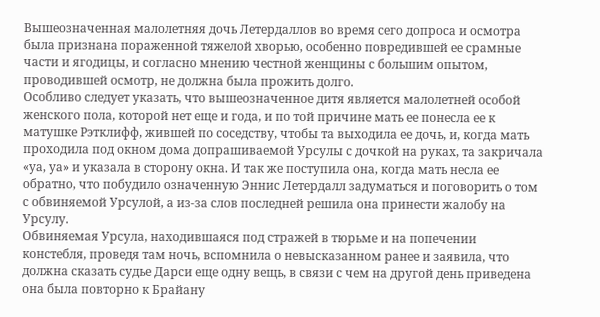Вышеозначенная малолетняя дочь Летердаллов во время сего допроса и осмотра была признана пораженной тяжелой хворью, особенно повредившей ее срамные части и ягодицы, и согласно мнению честной женщины с большим опытом, проводившей осмотр, не должна была прожить долго.
Особливо следует указать, что вышеозначенное дитя является малолетней особой женского пола, которой нет еще и года, и по той причине мать ее понесла ее к матушке Рэтклифф, жившей по соседству, чтобы та выходила ее дочь, и, когда мать проходила под окном дома допрашиваемой Урсулы с дочкой на руках, та закричала «уа, уа» и указала в сторону окна. И так же поступила она, когда мать несла ее обратно, что побудило означенную Эннис Летердалл задуматься и поговорить о том с обвиняемой Урсулой, а из-за слов последней решила она принести жалобу на Урсулу.
Обвиняемая Урсула, находившаяся под стражей в тюрьме и на попечении констебля, проведя там ночь, вспомнила о невысказанном ранее и заявила, что должна сказать судье Дарси еще одну вещь, в связи с чем на другой день приведена она была повторно к Брайану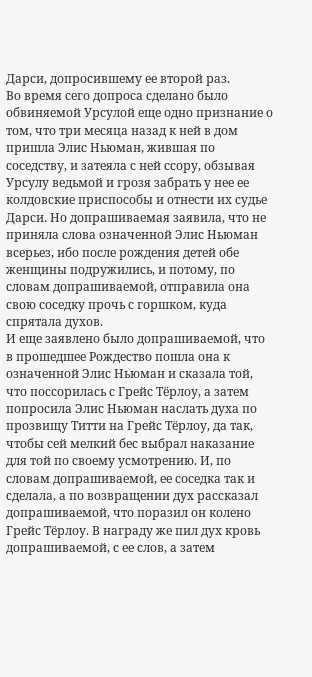Дарси, допросившему ее второй раз.
Во время сего допроса сделано было обвиняемой Урсулой еще одно признание о том, что три месяца назад к ней в дом пришла Элис Ньюман, жившая по соседству, и затеяла с ней ссору, обзывая Урсулу ведьмой и грозя забрать у нее ее колдовские приспособы и отнести их судье Дарси. Но допрашиваемая заявила, что не приняла слова означенной Элис Ньюман всерьез, ибо после рождения детей обе женщины подружились, и потому, по словам допрашиваемой, отправила она свою соседку прочь с горшком, куда спрятала духов.
И еще заявлено было допрашиваемой, что в прошедшее Рождество пошла она к означенной Элис Ньюман и сказала той, что поссорилась с Грейс Тёрлоу, а затем попросила Элис Ньюман наслать духа по прозвищу Титти на Грейс Тёрлоу, да так, чтобы сей мелкий бес выбрал наказание для той по своему усмотрению. И, по словам допрашиваемой, ее соседка так и сделала, а по возвращении дух рассказал допрашиваемой, что поразил он колено Грейс Тёрлоу. В награду же пил дух кровь допрашиваемой, с ее слов, а затем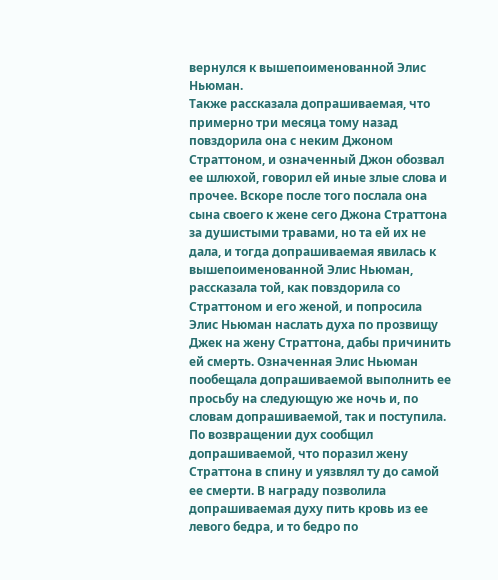вернулся к вышепоименованной Элис Ньюман.
Также рассказала допрашиваемая, что примерно три месяца тому назад повздорила она с неким Джоном Страттоном, и означенный Джон обозвал ее шлюхой, говорил ей иные злые слова и прочее. Вскоре после того послала она сына своего к жене сего Джона Страттона за душистыми травами, но та ей их не дала, и тогда допрашиваемая явилась к вышепоименованной Элис Ньюман, рассказала той, как повздорила со Страттоном и его женой, и попросила Элис Ньюман наслать духа по прозвищу Джек на жену Страттона, дабы причинить ей смерть. Означенная Элис Ньюман пообещала допрашиваемой выполнить ее просьбу на следующую же ночь и, по словам допрашиваемой, так и поступила. По возвращении дух сообщил допрашиваемой, что поразил жену Страттона в спину и уязвлял ту до самой ее смерти. В награду позволила допрашиваемая духу пить кровь из ее левого бедра, и то бедро по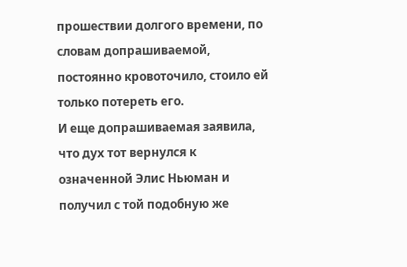прошествии долгого времени, по словам допрашиваемой, постоянно кровоточило, стоило ей только потереть его.
И еще допрашиваемая заявила, что дух тот вернулся к означенной Элис Ньюман и получил с той подобную же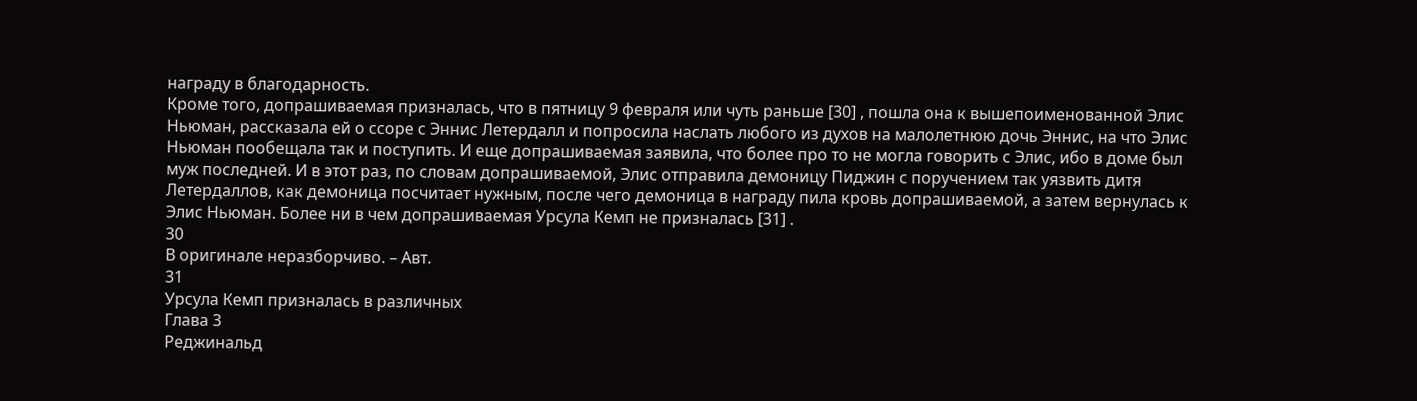награду в благодарность.
Кроме того, допрашиваемая призналась, что в пятницу 9 февраля или чуть раньше [30] , пошла она к вышепоименованной Элис Ньюман, рассказала ей о ссоре с Эннис Летердалл и попросила наслать любого из духов на малолетнюю дочь Эннис, на что Элис Ньюман пообещала так и поступить. И еще допрашиваемая заявила, что более про то не могла говорить с Элис, ибо в доме был муж последней. И в этот раз, по словам допрашиваемой, Элис отправила демоницу Пиджин с поручением так уязвить дитя Летердаллов, как демоница посчитает нужным, после чего демоница в награду пила кровь допрашиваемой, а затем вернулась к Элис Ньюман. Более ни в чем допрашиваемая Урсула Кемп не призналась [31] .
30
В оригинале неразборчиво. – Авт.
31
Урсула Кемп призналась в различных
Глава 3
Реджинальд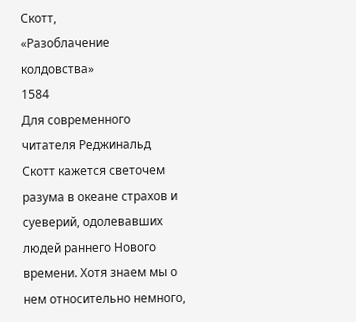Скотт,
«Разоблачение колдовства»
1584
Для современного читателя Реджинальд Скотт кажется светочем разума в океане страхов и суеверий, одолевавших людей раннего Нового времени. Хотя знаем мы о нем относительно немного,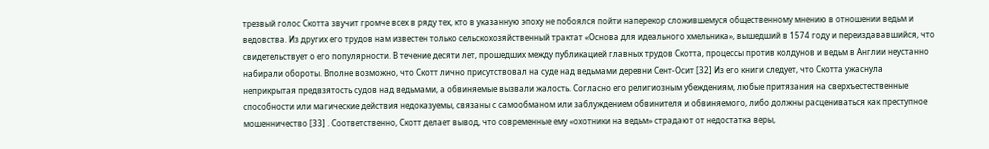трезвый голос Скотта звучит громче всех в ряду тех, кто в указанную эпоху не побоялся пойти наперекор сложившемуся общественному мнению в отношении ведьм и ведовства. Из других его трудов нам известен только сельскохозяйственный трактат «Основа для идеального хмельника», вышедший в 1574 году и переиздававшийся, что свидетельствует о его популярности. В течение десяти лет, прошедших между публикацией главных трудов Скотта, процессы против колдунов и ведьм в Англии неустанно набирали обороты. Вполне возможно, что Скотт лично присутствовал на суде над ведьмами деревни Сент-Осит [32] Из его книги следует, что Скотта ужаснула неприкрытая предвзятость судов над ведьмами, а обвиняемые вызвали жалость. Согласно его религиозным убеждениям, любые притязания на сверхъестественные способности или магические действия недоказуемы, связаны с самообманом или заблуждением обвинителя и обвиняемого, либо должны расцениваться как преступное мошенничество [33] . Соответственно, Скотт делает вывод, что современные ему «охотники на ведьм» страдают от недостатка веры,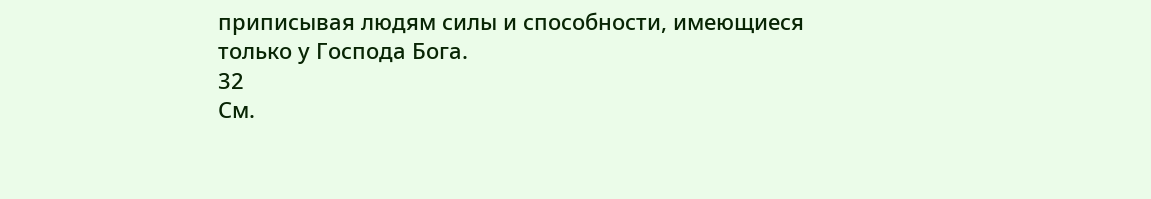приписывая людям силы и способности, имеющиеся только у Господа Бога.
32
См.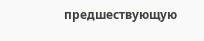предшествующую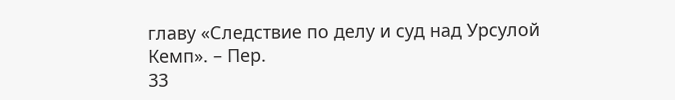главу «Следствие по делу и суд над Урсулой Кемп». – Пер.
33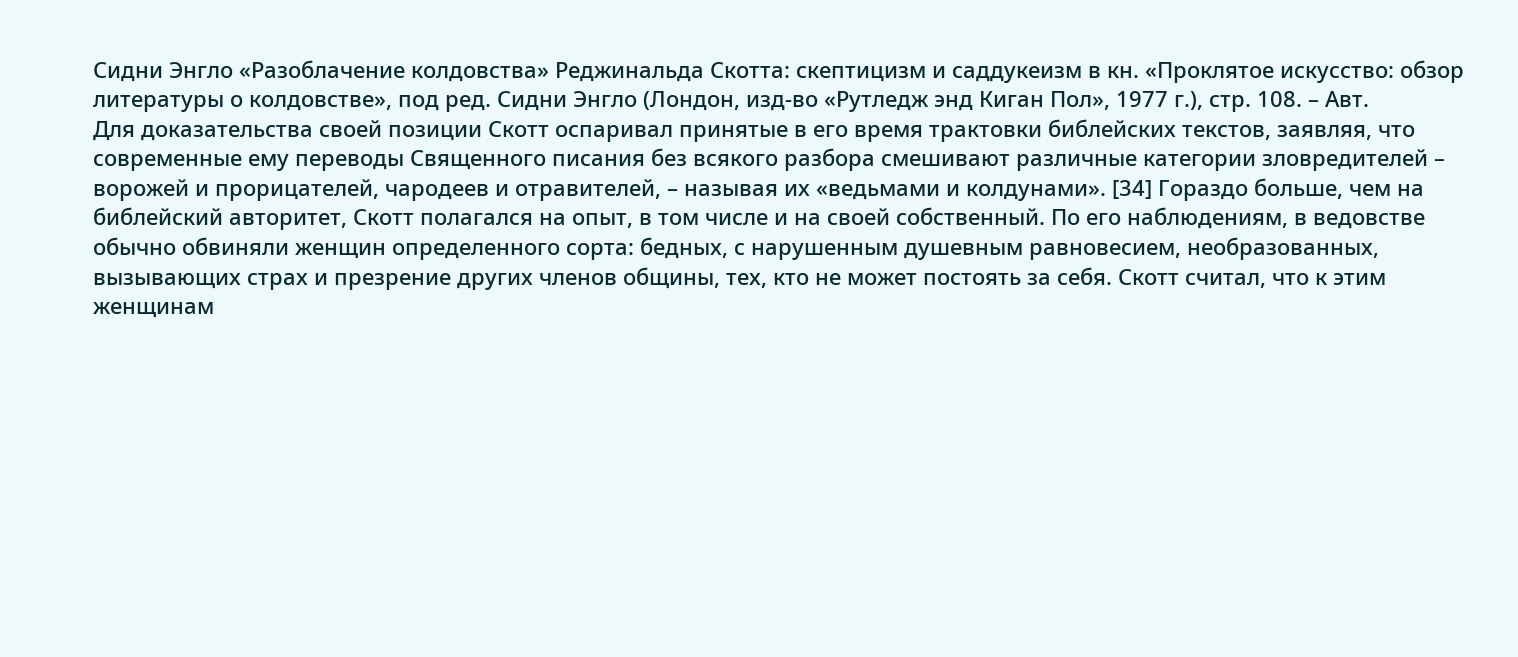Сидни Энгло «Разоблачение колдовства» Реджинальда Скотта: скептицизм и саддукеизм в кн. «Проклятое искусство: обзор литературы о колдовстве», под ред. Сидни Энгло (Лондон, изд-во «Рутледж энд Киган Пол», 1977 г.), стр. 108. – Авт.
Для доказательства своей позиции Скотт оспаривал принятые в его время трактовки библейских текстов, заявляя, что современные ему переводы Священного писания без всякого разбора смешивают различные категории зловредителей – ворожей и прорицателей, чародеев и отравителей, – называя их «ведьмами и колдунами». [34] Гораздо больше, чем на библейский авторитет, Скотт полагался на опыт, в том числе и на своей собственный. По его наблюдениям, в ведовстве обычно обвиняли женщин определенного сорта: бедных, с нарушенным душевным равновесием, необразованных, вызывающих страх и презрение других членов общины, тех, кто не может постоять за себя. Скотт считал, что к этим женщинам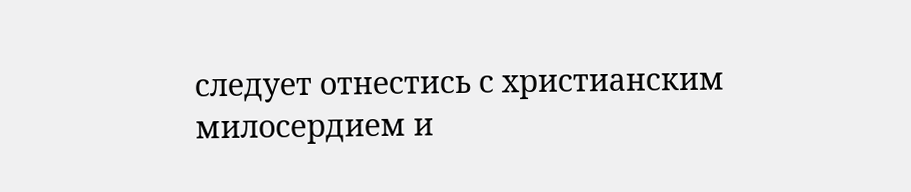следует отнестись с христианским милосердием и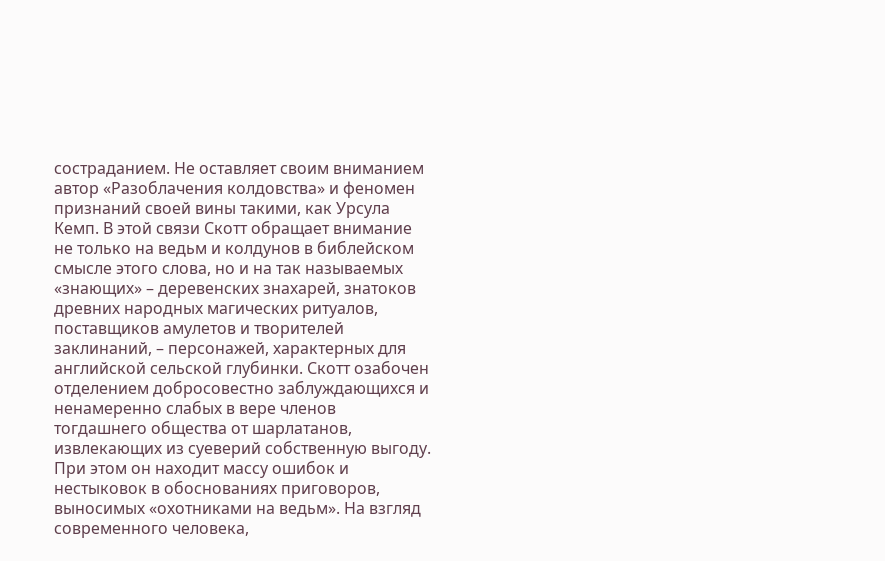состраданием. Не оставляет своим вниманием автор «Разоблачения колдовства» и феномен признаний своей вины такими, как Урсула Кемп. В этой связи Скотт обращает внимание не только на ведьм и колдунов в библейском смысле этого слова, но и на так называемых «знающих» – деревенских знахарей, знатоков древних народных магических ритуалов, поставщиков амулетов и творителей заклинаний, – персонажей, характерных для английской сельской глубинки. Скотт озабочен отделением добросовестно заблуждающихся и ненамеренно слабых в вере членов тогдашнего общества от шарлатанов, извлекающих из суеверий собственную выгоду. При этом он находит массу ошибок и нестыковок в обоснованиях приговоров, выносимых «охотниками на ведьм». На взгляд современного человека,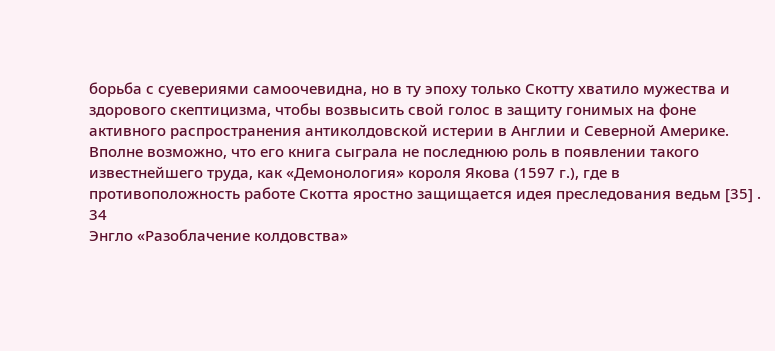борьба с суевериями самоочевидна, но в ту эпоху только Скотту хватило мужества и здорового скептицизма, чтобы возвысить свой голос в защиту гонимых на фоне активного распространения антиколдовской истерии в Англии и Северной Америке. Вполне возможно, что его книга сыграла не последнюю роль в появлении такого известнейшего труда, как «Демонология» короля Якова (1597 г.), где в противоположность работе Скотта яростно защищается идея преследования ведьм [35] .
34
Энгло «Разоблачение колдовства»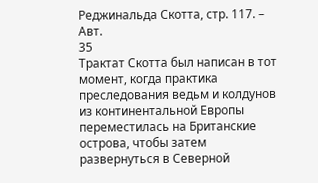Реджинальда Скотта, стр. 117. – Авт.
35
Трактат Скотта был написан в тот момент, когда практика преследования ведьм и колдунов из континентальной Европы переместилась на Британские острова, чтобы затем развернуться в Северной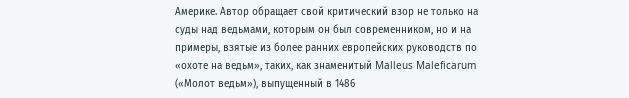Америке. Автор обращает свой критический взор не только на суды над ведьмами, которым он был современником, но и на примеры, взятые из более ранних европейских руководств по «охоте на ведьм», таких, как знаменитый Malleus Maleficarum («Молот ведьм»), выпущенный в 1486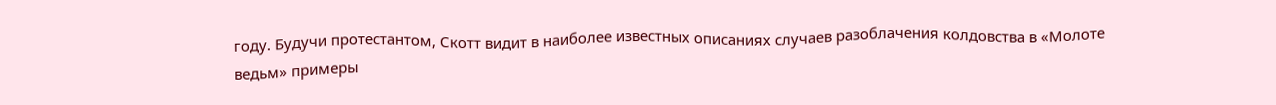году. Будучи протестантом, Скотт видит в наиболее известных описаниях случаев разоблачения колдовства в «Молоте ведьм» примеры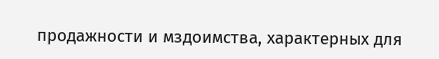продажности и мздоимства, характерных для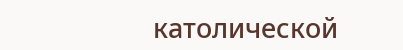католической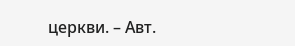церкви. – Авт.